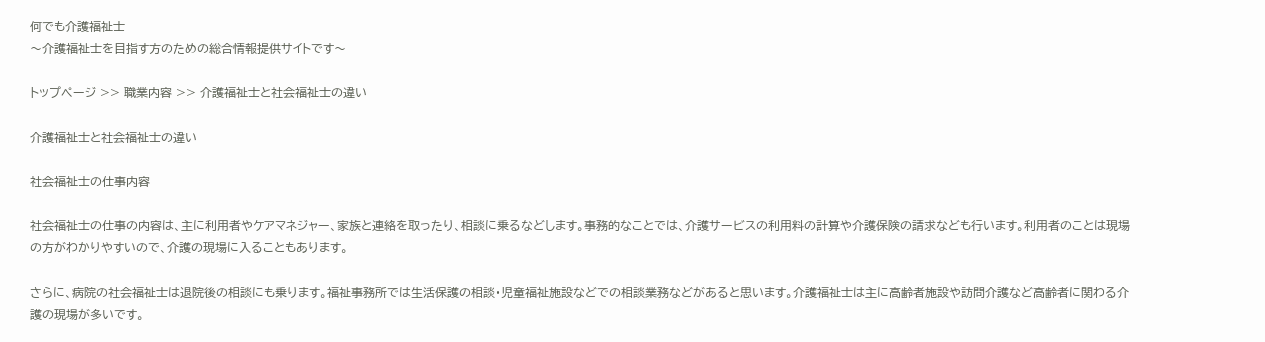何でも介護福祉士
〜介護福祉士を目指す方のための総合情報提供サイトです〜

トップページ >> 職業内容 >> 介護福祉士と社会福祉士の違い

介護福祉士と社会福祉士の違い

社会福祉士の仕事内容

社会福祉士の仕事の内容は、主に利用者やケアマネジャー、家族と連絡を取ったり、相談に乗るなどします。事務的なことでは、介護サービスの利用料の計算や介護保険の請求なども行います。利用者のことは現場の方がわかりやすいので、介護の現場に入ることもあります。

さらに、病院の社会福祉士は退院後の相談にも乗ります。福祉事務所では生活保護の相談・児童福祉施設などでの相談業務などがあると思います。介護福祉士は主に高齢者施設や訪問介護など高齢者に関わる介護の現場が多いです。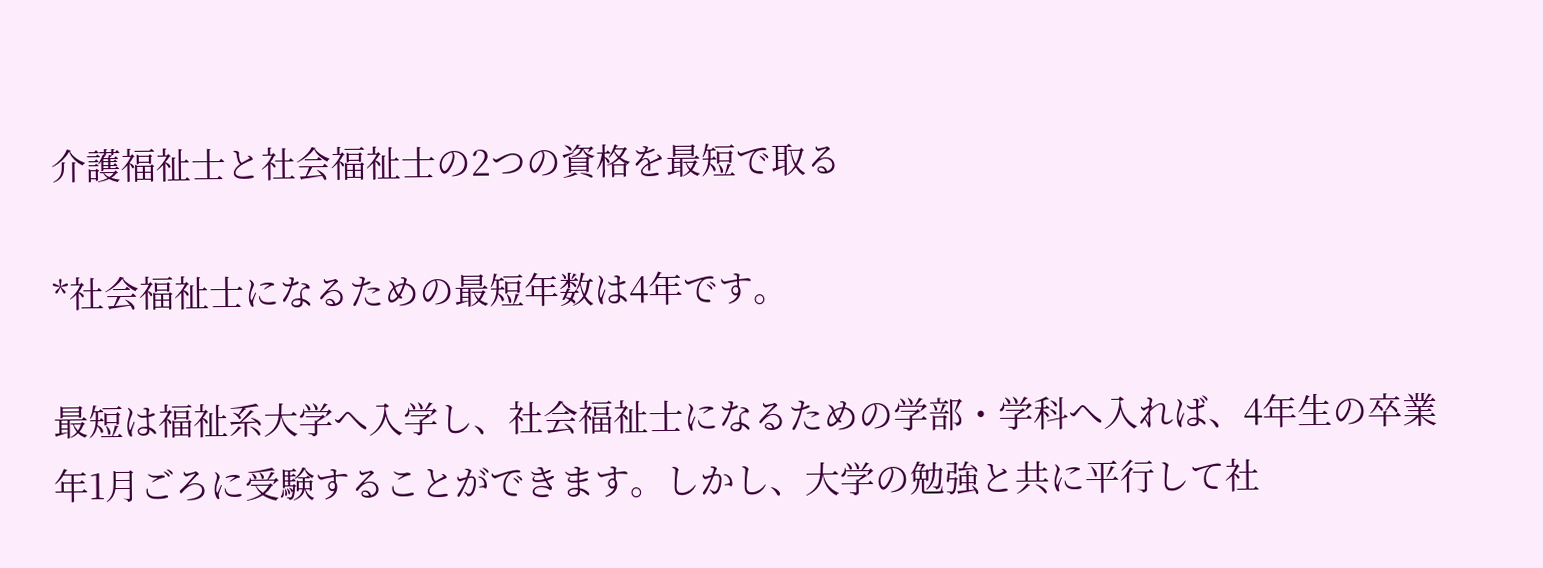介護福祉士と社会福祉士の2つの資格を最短で取る

*社会福祉士になるための最短年数は4年です。

最短は福祉系大学へ入学し、社会福祉士になるための学部・学科へ入れば、4年生の卒業年1月ごろに受験することができます。しかし、大学の勉強と共に平行して社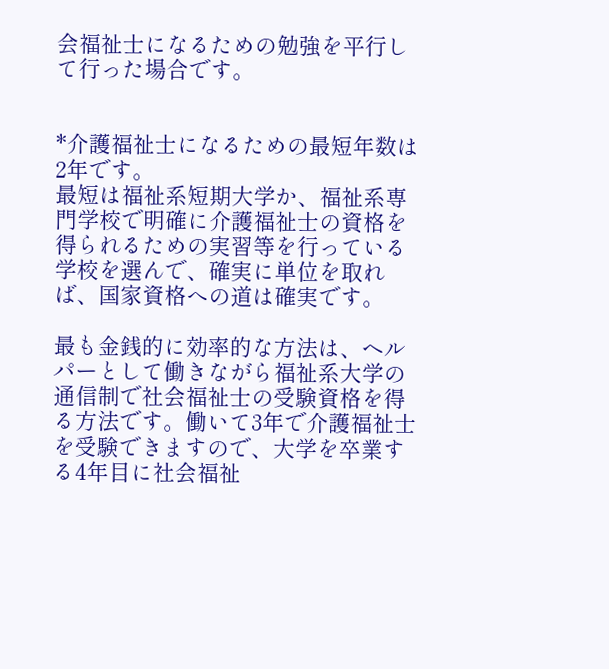会福祉士になるための勉強を平行して行った場合です。


*介護福祉士になるための最短年数は2年です。
最短は福祉系短期大学か、福祉系専門学校で明確に介護福祉士の資格を得られるための実習等を行っている学校を選んで、確実に単位を取れば、国家資格への道は確実です。

最も金銭的に効率的な方法は、ヘルパーとして働きながら福祉系大学の通信制で社会福祉士の受験資格を得る方法です。働いて3年で介護福祉士を受験できますので、大学を卒業する4年目に社会福祉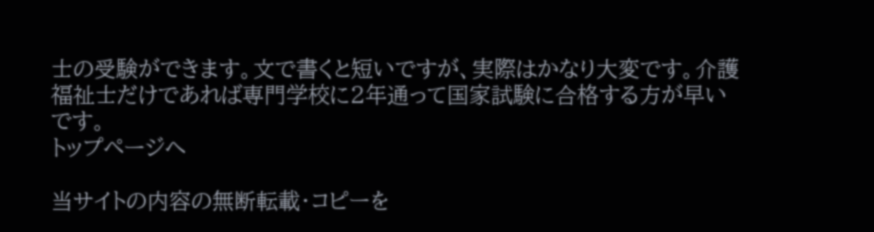士の受験ができます。文で書くと短いですが、実際はかなり大変です。介護福祉士だけであれば専門学校に2年通って国家試験に合格する方が早いです。
トップページへ

当サイトの内容の無断転載・コピーを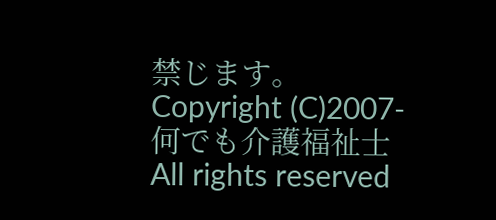禁じます。
Copyright (C)2007- 何でも介護福祉士 All rights reserved